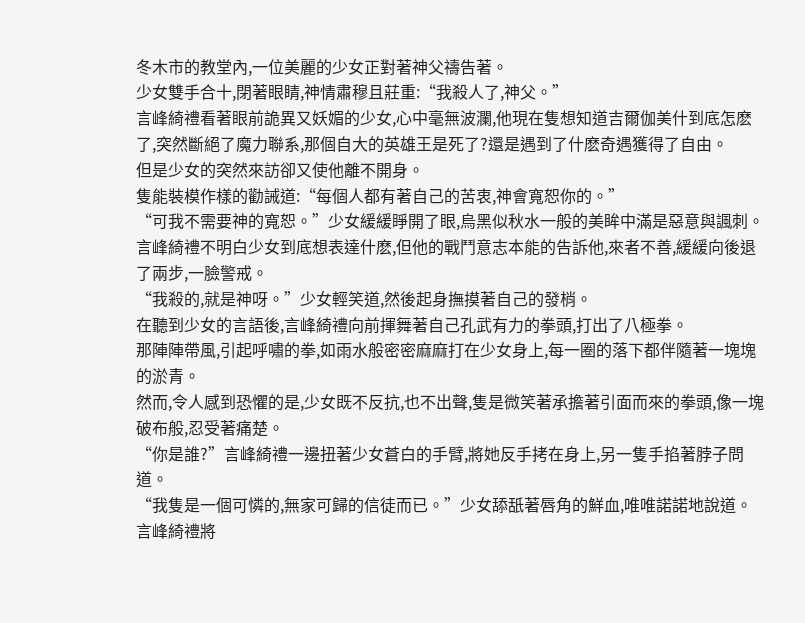冬木市的教堂內,一位美麗的少女正對著神父禱告著。
少女雙手合十,閉著眼睛,神情肅穆且莊重:“我殺人了,神父。”
言峰綺禮看著眼前詭異又妖媚的少女,心中毫無波瀾,他現在隻想知道吉爾伽美什到底怎麽了,突然斷絕了魔力聯系,那個自大的英雄王是死了?還是遇到了什麽奇遇獲得了自由。
但是少女的突然來訪卻又使他離不開身。
隻能裝模作樣的勸誡道:“每個人都有著自己的苦衷,神會寬恕你的。”
“可我不需要神的寬恕。”少女緩緩睜開了眼,烏黑似秋水一般的美眸中滿是惡意與諷刺。
言峰綺禮不明白少女到底想表達什麽,但他的戰鬥意志本能的告訴他,來者不善,緩緩向後退了兩步,一臉警戒。
“我殺的,就是神呀。”少女輕笑道,然後起身撫摸著自己的發梢。
在聽到少女的言語後,言峰綺禮向前揮舞著自己孔武有力的拳頭,打出了八極拳。
那陣陣帶風,引起呼嘯的拳,如雨水般密密麻麻打在少女身上,每一圈的落下都伴隨著一塊塊的淤青。
然而,令人感到恐懼的是,少女既不反抗,也不出聲,隻是微笑著承擔著引面而來的拳頭,像一塊破布般,忍受著痛楚。
“你是誰?”言峰綺禮一邊扭著少女蒼白的手臂,將她反手拷在身上,另一隻手掐著脖子問道。
“我隻是一個可憐的,無家可歸的信徒而已。”少女舔舐著唇角的鮮血,唯唯諾諾地說道。
言峰綺禮將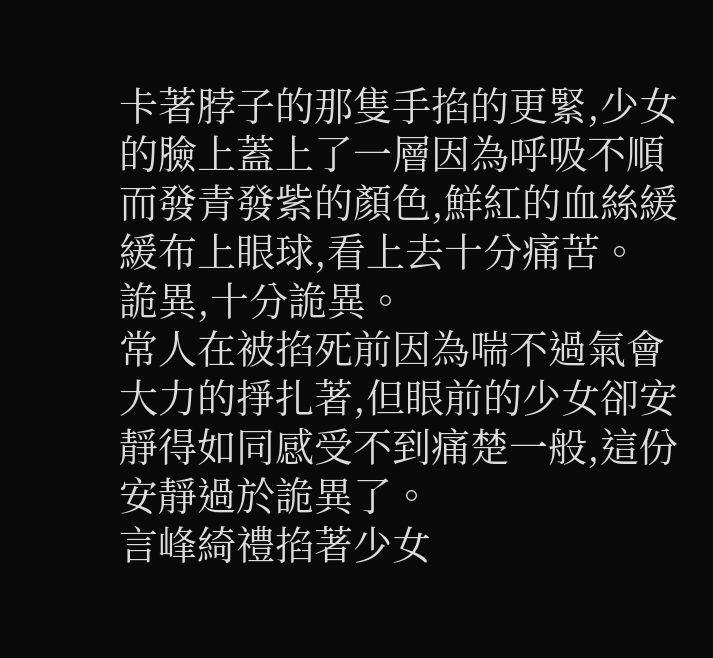卡著脖子的那隻手掐的更緊,少女的臉上蓋上了一層因為呼吸不順而發青發紫的顏色,鮮紅的血絲緩緩布上眼球,看上去十分痛苦。
詭異,十分詭異。
常人在被掐死前因為喘不過氣會大力的掙扎著,但眼前的少女卻安靜得如同感受不到痛楚一般,這份安靜過於詭異了。
言峰綺禮掐著少女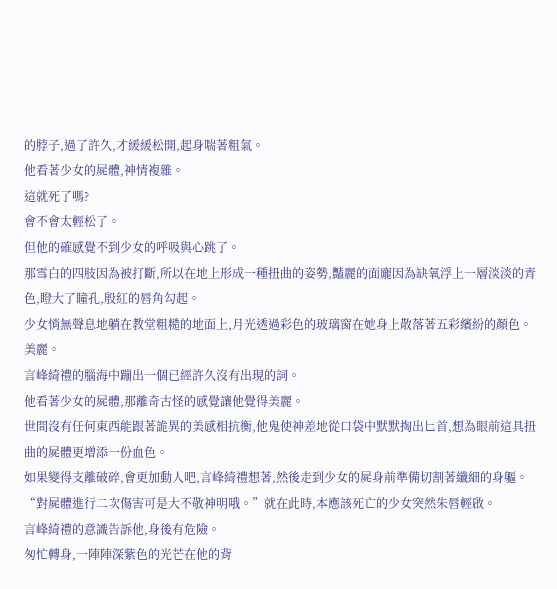的脖子,過了許久,才緩緩松開,起身喘著粗氣。
他看著少女的屍體,神情複雜。
這就死了嗎?
會不會太輕松了。
但他的確感覺不到少女的呼吸與心跳了。
那雪白的四肢因為被打斷,所以在地上形成一種扭曲的姿勢,豔麗的面龐因為缺氧浮上一層淡淡的青色,瞪大了瞳孔,殷紅的唇角勾起。
少女悄無聲息地躺在教堂粗糙的地面上,月光透過彩色的玻璃窗在她身上散落著五彩繽紛的顏色。
美麗。
言峰綺禮的腦海中蹦出一個已經許久沒有出現的詞。
他看著少女的屍體,那離奇古怪的感覺讓他覺得美麗。
世間沒有任何東西能跟著詭異的美感相抗衡,他鬼使神差地從口袋中默默掏出匕首,想為眼前這具扭曲的屍體更增添一份血色。
如果變得支離破碎,會更加動人吧,言峰綺禮想著,然後走到少女的屍身前準備切割著纖細的身軀。
“對屍體進行二次傷害可是大不敬神明哦。”就在此時,本應該死亡的少女突然朱唇輕啟。
言峰綺禮的意識告訴他,身後有危險。
匆忙轉身,一陣陣深紫色的光芒在他的背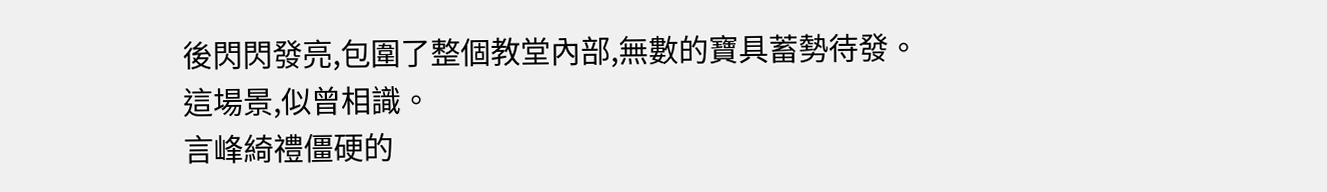後閃閃發亮,包圍了整個教堂內部,無數的寶具蓄勢待發。
這場景,似曾相識。
言峰綺禮僵硬的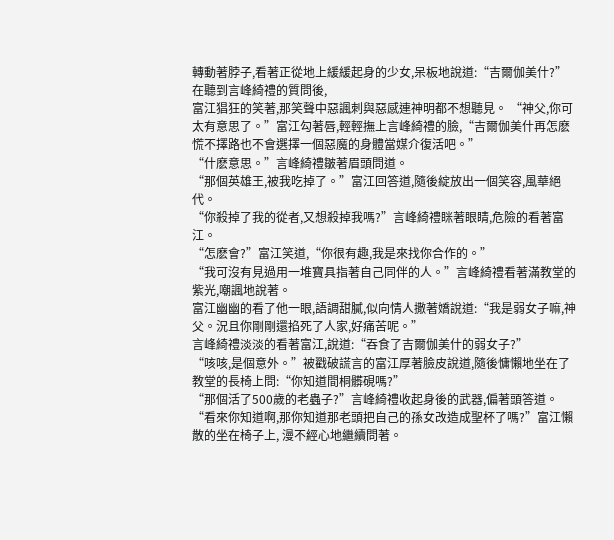轉動著脖子,看著正從地上緩緩起身的少女,呆板地說道:“吉爾伽美什?”
在聽到言峰綺禮的質問後,
富江猖狂的笑著,那笑聲中惡諷刺與惡感連神明都不想聽見。 “神父,你可太有意思了。”富江勾著唇,輕輕撫上言峰綺禮的臉,“吉爾伽美什再怎麽慌不擇路也不會選擇一個惡魔的身體當媒介復活吧。”
“什麽意思。”言峰綺禮皺著眉頭問道。
“那個英雄王,被我吃掉了。”富江回答道,隨後綻放出一個笑容,風華絕代。
“你殺掉了我的從者,又想殺掉我嗎?”言峰綺禮眯著眼睛,危險的看著富江。
“怎麽會?”富江笑道,“你很有趣,我是來找你合作的。”
“我可沒有見過用一堆寶具指著自己同伴的人。”言峰綺禮看著滿教堂的紫光,嘲諷地說著。
富江幽幽的看了他一眼,語調甜膩,似向情人撒著嬌說道:“我是弱女子嘛,神父。況且你剛剛還掐死了人家,好痛苦呢。”
言峰綺禮淡淡的看著富江,說道:“吞食了吉爾伽美什的弱女子?”
“咳咳,是個意外。”被戳破謊言的富江厚著臉皮說道,隨後慵懶地坐在了教堂的長椅上問:“你知道間桐髒硯嗎?”
“那個活了500歲的老蟲子?”言峰綺禮收起身後的武器,偏著頭答道。
“看來你知道啊,那你知道那老頭把自己的孫女改造成聖杯了嗎?”富江懶散的坐在椅子上, 漫不經心地繼續問著。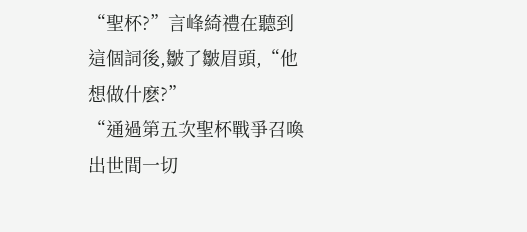“聖杯?”言峰綺禮在聽到這個詞後,皺了皺眉頭,“他想做什麽?”
“通過第五次聖杯戰爭召喚出世間一切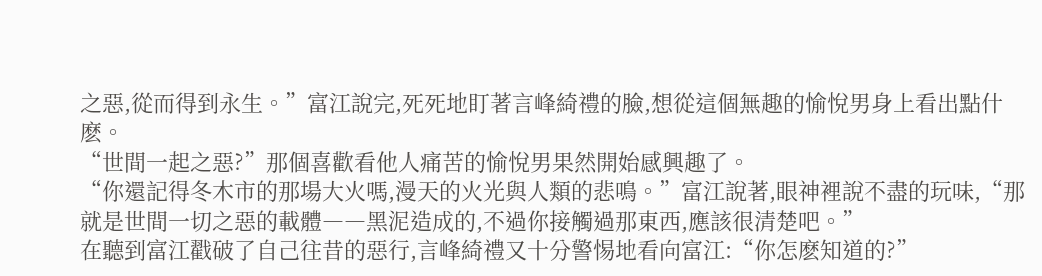之惡,從而得到永生。”富江說完,死死地盯著言峰綺禮的臉,想從這個無趣的愉悅男身上看出點什麽。
“世間一起之惡?”那個喜歡看他人痛苦的愉悅男果然開始感興趣了。
“你還記得冬木市的那場大火嗎,漫天的火光與人類的悲鳴。”富江說著,眼神裡說不盡的玩味,“那就是世間一切之惡的載體――黑泥造成的,不過你接觸過那東西,應該很清楚吧。”
在聽到富江戳破了自己往昔的惡行,言峰綺禮又十分警惕地看向富江:“你怎麽知道的?”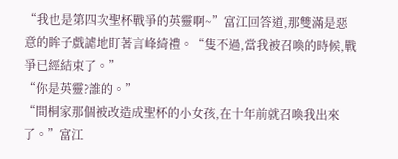“我也是第四次聖杯戰爭的英靈啊~”富江回答道,那雙滿是惡意的眸子戲謔地盯著言峰綺禮。“隻不過,當我被召喚的時候,戰爭已經結束了。”
“你是英靈?誰的。”
“間桐家那個被改造成聖杯的小女孩,在十年前就召喚我出來了。”富江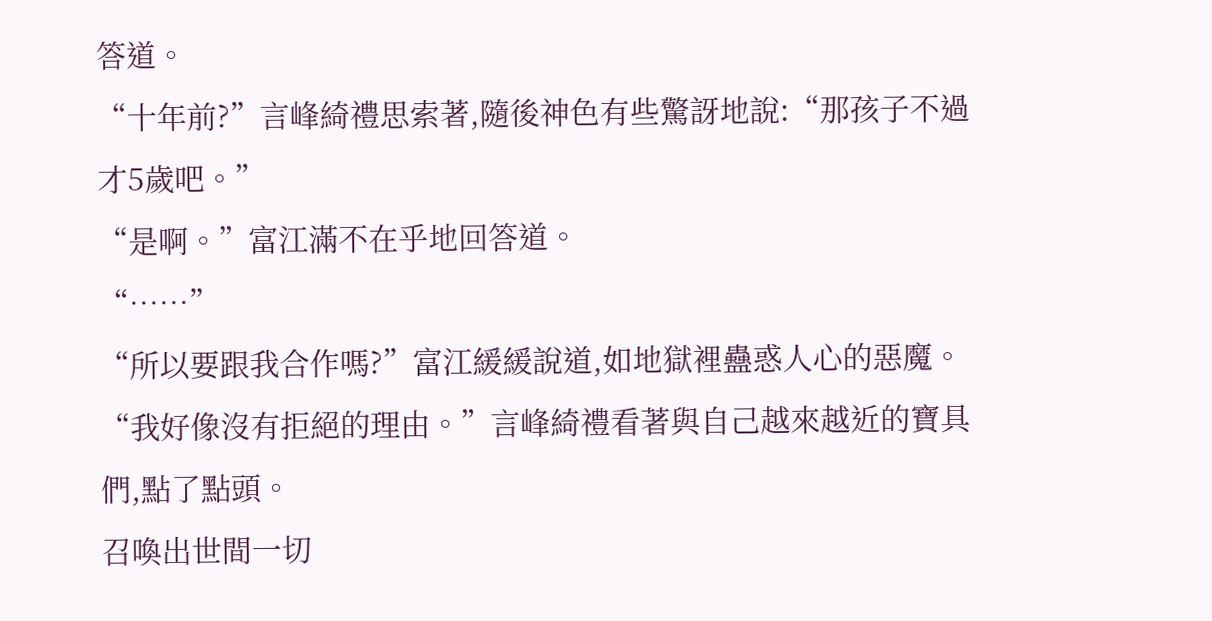答道。
“十年前?”言峰綺禮思索著,隨後神色有些驚訝地說:“那孩子不過才5歲吧。”
“是啊。”富江滿不在乎地回答道。
“……”
“所以要跟我合作嗎?”富江緩緩說道,如地獄裡蠱惑人心的惡魔。
“我好像沒有拒絕的理由。”言峰綺禮看著與自己越來越近的寶具們,點了點頭。
召喚出世間一切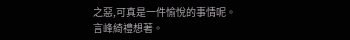之惡,可真是一件愉悅的事情呢。
言峰綺禮想著。